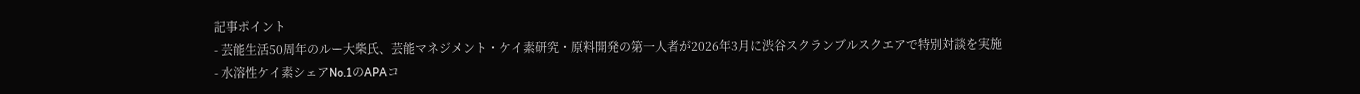記事ポイント
- 芸能生活50周年のルー大柴氏、芸能マネジメント・ケイ素研究・原料開発の第一人者が2026年3月に渋谷スクランブルスクエアで特別対談を実施
- 水溶性ケイ素シェアNo.1のAPAコ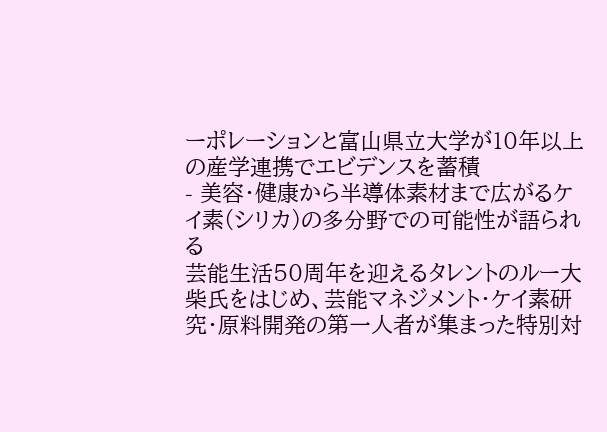ーポレーションと富山県立大学が10年以上の産学連携でエビデンスを蓄積
- 美容・健康から半導体素材まで広がるケイ素(シリカ)の多分野での可能性が語られる
芸能生活50周年を迎えるタレントのルー大柴氏をはじめ、芸能マネジメント・ケイ素研究・原料開発の第一人者が集まった特別対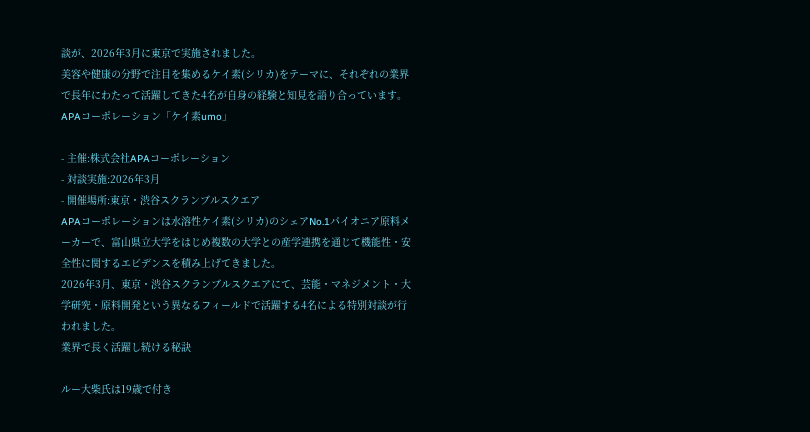談が、2026年3月に東京で実施されました。
美容や健康の分野で注目を集めるケイ素(シリカ)をテーマに、それぞれの業界で長年にわたって活躍してきた4名が自身の経験と知見を語り合っています。
APAコーポレーション「ケイ素umo」

- 主催:株式会社APAコーポレーション
- 対談実施:2026年3月
- 開催場所:東京・渋谷スクランブルスクエア
APAコーポレーションは水溶性ケイ素(シリカ)のシェアNo.1パイオニア原料メーカーで、富山県立大学をはじめ複数の大学との産学連携を通じて機能性・安全性に関するエビデンスを積み上げてきました。
2026年3月、東京・渋谷スクランブルスクエアにて、芸能・マネジメント・大学研究・原料開発という異なるフィールドで活躍する4名による特別対談が行われました。
業界で長く活躍し続ける秘訣

ルー大柴氏は19歳で付き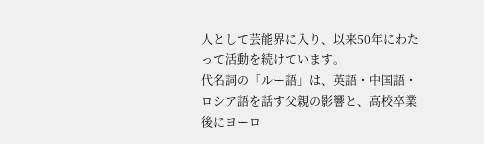人として芸能界に入り、以来50年にわたって活動を続けています。
代名詞の「ルー語」は、英語・中国語・ロシア語を話す父親の影響と、高校卒業後にヨーロ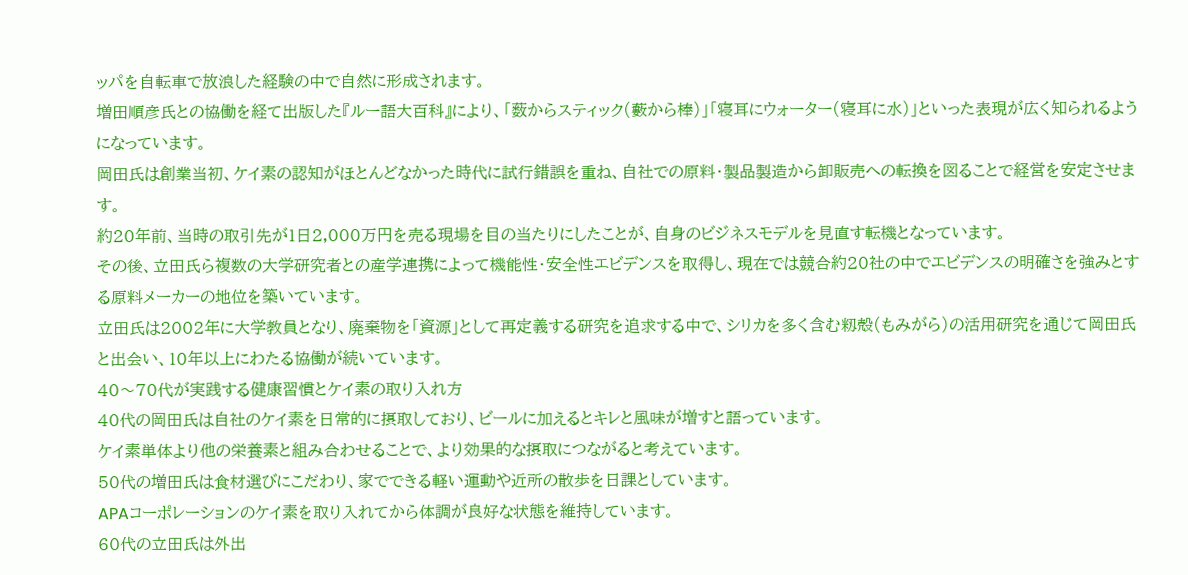ッパを自転車で放浪した経験の中で自然に形成されます。
増田順彦氏との協働を経て出版した『ルー語大百科』により、「薮からスティック(藪から棒)」「寝耳にウォーター(寝耳に水)」といった表現が広く知られるようになっています。
岡田氏は創業当初、ケイ素の認知がほとんどなかった時代に試行錯誤を重ね、自社での原料・製品製造から卸販売への転換を図ることで経営を安定させます。
約20年前、当時の取引先が1日2,000万円を売る現場を目の当たりにしたことが、自身のビジネスモデルを見直す転機となっています。
その後、立田氏ら複数の大学研究者との産学連携によって機能性・安全性エビデンスを取得し、現在では競合約20社の中でエビデンスの明確さを強みとする原料メーカーの地位を築いています。
立田氏は2002年に大学教員となり、廃棄物を「資源」として再定義する研究を追求する中で、シリカを多く含む籾殻(もみがら)の活用研究を通じて岡田氏と出会い、10年以上にわたる協働が続いています。
40〜70代が実践する健康習慣とケイ素の取り入れ方
40代の岡田氏は自社のケイ素を日常的に摂取しており、ビールに加えるとキレと風味が増すと語っています。
ケイ素単体より他の栄養素と組み合わせることで、より効果的な摂取につながると考えています。
50代の増田氏は食材選びにこだわり、家でできる軽い運動や近所の散歩を日課としています。
APAコーポレーションのケイ素を取り入れてから体調が良好な状態を維持しています。
60代の立田氏は外出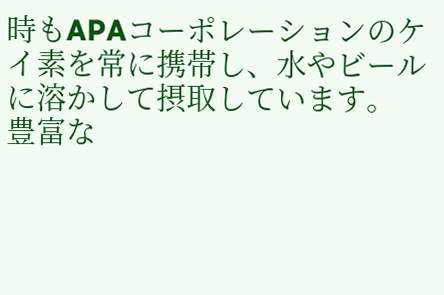時もAPAコーポレーションのケイ素を常に携帯し、水やビールに溶かして摂取しています。
豊富な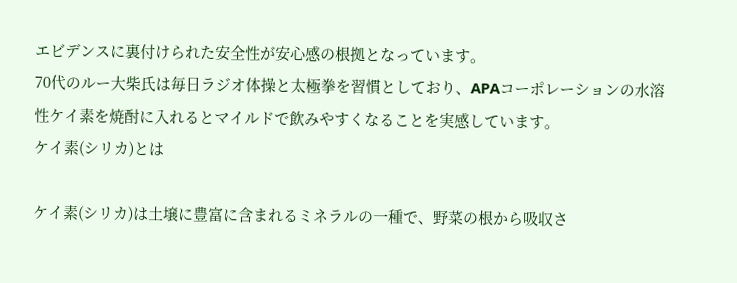エビデンスに裏付けられた安全性が安心感の根拠となっています。
70代のルー大柴氏は毎日ラジオ体操と太極拳を習慣としており、APAコーポレーションの水溶性ケイ素を焼酎に入れるとマイルドで飲みやすくなることを実感しています。
ケイ素(シリカ)とは

ケイ素(シリカ)は土壌に豊富に含まれるミネラルの一種で、野菜の根から吸収さ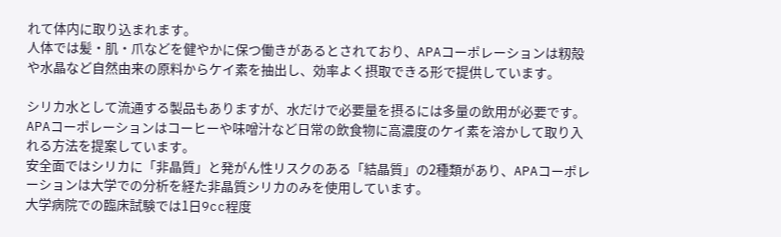れて体内に取り込まれます。
人体では髪・肌・爪などを健やかに保つ働きがあるとされており、APAコーポレーションは籾殻や水晶など自然由来の原料からケイ素を抽出し、効率よく摂取できる形で提供しています。

シリカ水として流通する製品もありますが、水だけで必要量を摂るには多量の飲用が必要です。
APAコーポレーションはコーヒーや味噌汁など日常の飲食物に高濃度のケイ素を溶かして取り入れる方法を提案しています。
安全面ではシリカに「非晶質」と発がん性リスクのある「結晶質」の2種類があり、APAコーポレーションは大学での分析を経た非晶質シリカのみを使用しています。
大学病院での臨床試験では1日9cc程度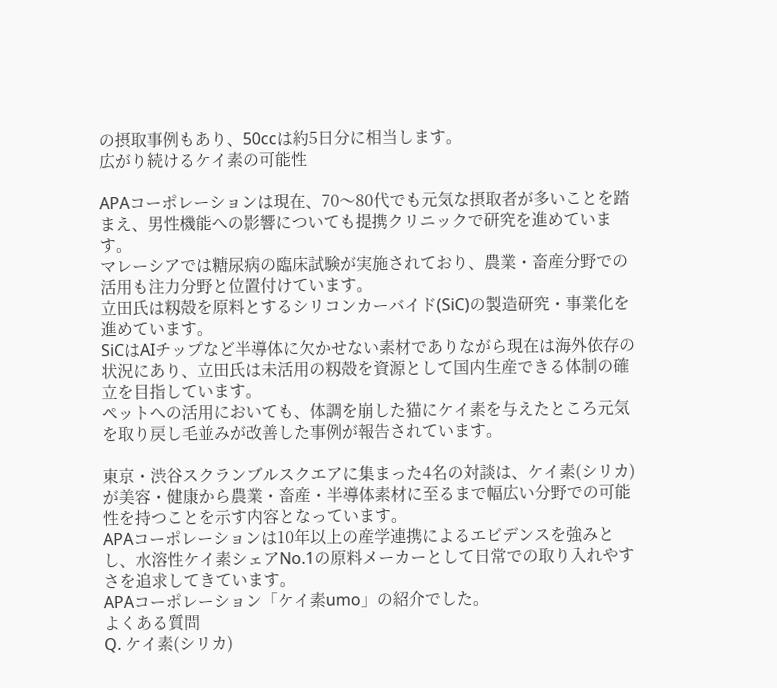の摂取事例もあり、50ccは約5日分に相当します。
広がり続けるケイ素の可能性

APAコーポレーションは現在、70〜80代でも元気な摂取者が多いことを踏まえ、男性機能への影響についても提携クリニックで研究を進めています。
マレーシアでは糖尿病の臨床試験が実施されており、農業・畜産分野での活用も注力分野と位置付けています。
立田氏は籾殻を原料とするシリコンカーバイド(SiC)の製造研究・事業化を進めています。
SiCはAIチップなど半導体に欠かせない素材でありながら現在は海外依存の状況にあり、立田氏は未活用の籾殻を資源として国内生産できる体制の確立を目指しています。
ペットへの活用においても、体調を崩した猫にケイ素を与えたところ元気を取り戻し毛並みが改善した事例が報告されています。

東京・渋谷スクランブルスクエアに集まった4名の対談は、ケイ素(シリカ)が美容・健康から農業・畜産・半導体素材に至るまで幅広い分野での可能性を持つことを示す内容となっています。
APAコーポレーションは10年以上の産学連携によるエビデンスを強みとし、水溶性ケイ素シェアNo.1の原料メーカーとして日常での取り入れやすさを追求してきています。
APAコーポレーション「ケイ素umo」の紹介でした。
よくある質問
Q. ケイ素(シリカ)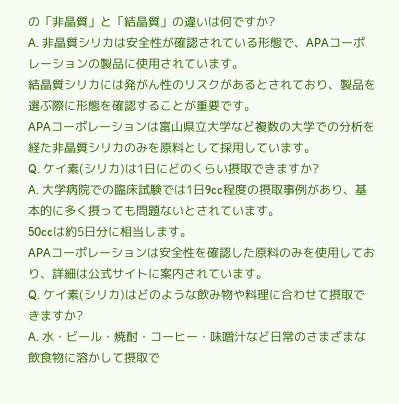の「非晶質」と「結晶質」の違いは何ですか?
A. 非晶質シリカは安全性が確認されている形態で、APAコーポレーションの製品に使用されています。
結晶質シリカには発がん性のリスクがあるとされており、製品を選ぶ際に形態を確認することが重要です。
APAコーポレーションは富山県立大学など複数の大学での分析を経た非晶質シリカのみを原料として採用しています。
Q. ケイ素(シリカ)は1日にどのくらい摂取できますか?
A. 大学病院での臨床試験では1日9cc程度の摂取事例があり、基本的に多く摂っても問題ないとされています。
50ccは約5日分に相当します。
APAコーポレーションは安全性を確認した原料のみを使用しており、詳細は公式サイトに案内されています。
Q. ケイ素(シリカ)はどのような飲み物や料理に合わせて摂取できますか?
A. 水・ビール・焼酎・コーヒー・味噌汁など日常のさまざまな飲食物に溶かして摂取で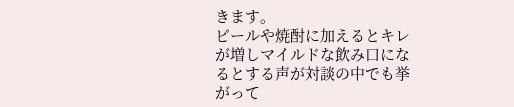きます。
ビールや焼酎に加えるとキレが増しマイルドな飲み口になるとする声が対談の中でも挙がって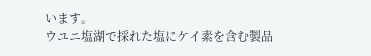います。
ウユニ塩湖で採れた塩にケイ素を含む製品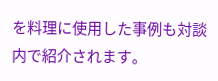を料理に使用した事例も対談内で紹介されます。